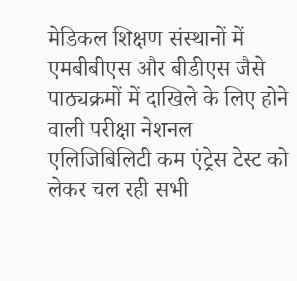मेडिकल शिक्षण संस्थानों में एमबीबीएस और बीडीएस जैसे पाठ्यक्रमों में दाखिले के लिए होने वाली परीक्षा नेशनल एलिजिबिलिटी कम एंट्रेस टेस्ट को लेकर चल रही सभी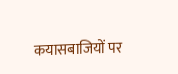कयासबाजियों पर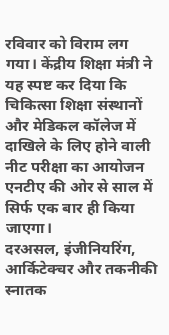रविवार को विराम लग गया। केंद्रीय शिक्षा मंत्री ने यह स्पष्ट कर दिया कि चिकित्सा शिक्षा संस्थानों और मेडिकल कॉलेज में दाखिले के लिए होने वाली नीट परीक्षा का आयोजन एनटीए की ओर से साल में सिर्फ एक बार ही किया जाएगा।
दरअसल, इंजीनियरिंग, आर्किटेक्चर और तकनीकी स्नातक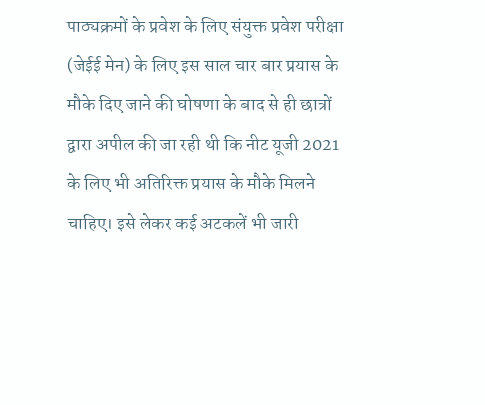पाठ्यक्रमों के प्रवेश के लिए संयुक्त प्रवेश परीक्षा (जेईई मेन) के लिए इस साल चार बार प्रयास के मौके दिए जाने की घोषणा के बाद से ही छात्रों द्वारा अपील की जा रही थी कि नीट यूजी 2021 के लिए भी अतिरिक्त प्रयास के मौके मिलने चाहिए। इसे लेकर कई अटकलें भी जारी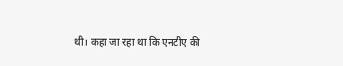थी। कहा जा रहा था कि एनटीए की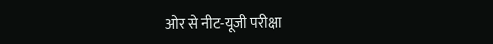ओर से नीट-यूजी परीक्षा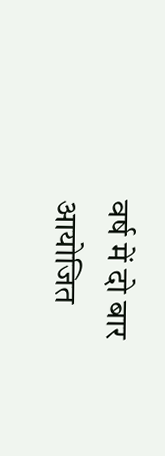वर्ष में दो बार आयोजित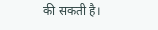की सकती है।